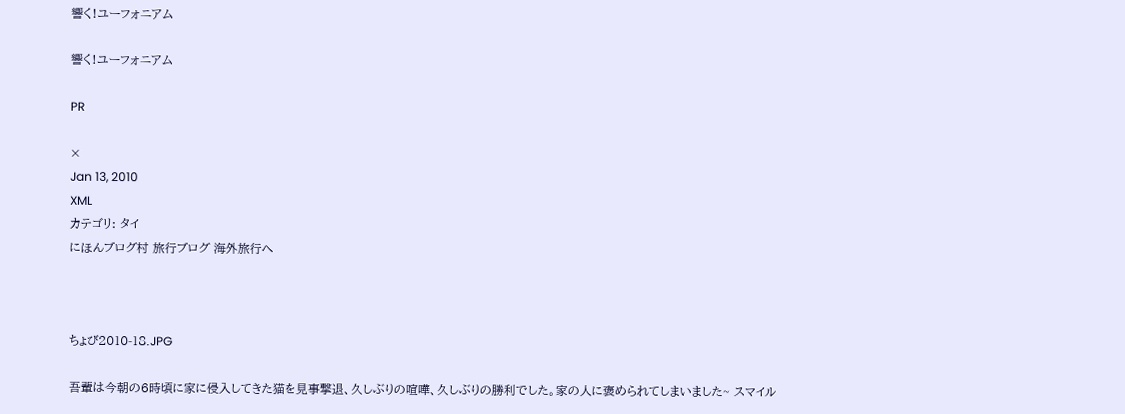響く!ユーフォニアム

響く!ユーフォニアム

PR

×
Jan 13, 2010
XML
カテゴリ: タイ
にほんブログ村 旅行ブログ 海外旅行へ



ちょび2010-18.JPG

吾輩は今朝の6時頃に家に侵入してきた猫を見事撃退、久しぶりの喧嘩、久しぶりの勝利でした。家の人に褒められてしまいました~ スマイル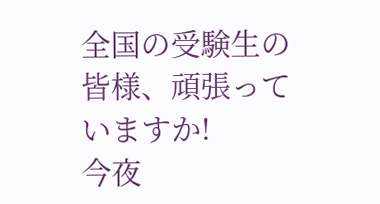全国の受験生の皆様、頑張っていますか!
今夜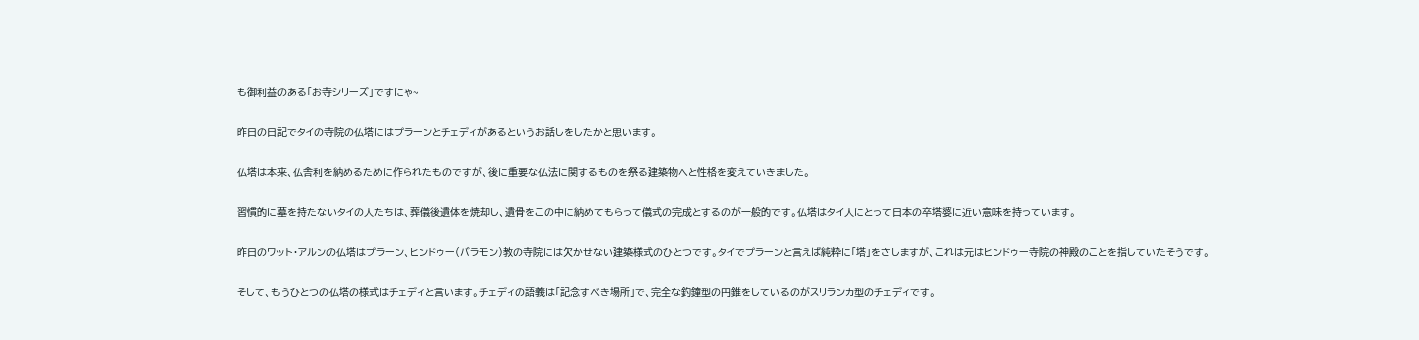も御利益のある「お寺シリーズ」ですにゃ~

昨日の日記でタイの寺院の仏塔にはプラーンとチェディがあるというお話しをしたかと思います。

仏塔は本来、仏舎利を納めるために作られたものですが、後に重要な仏法に関するものを祭る建築物へと性格を変えていきました。

習慣的に墓を持たないタイの人たちは、葬儀後遺体を焼却し、遺骨をこの中に納めてもらって儀式の完成とするのが一般的です。仏塔はタイ人にとって日本の卒塔婆に近い意味を持っています。

昨日のワット・アルンの仏塔はプラーン、ヒンドゥー(バラモン)教の寺院には欠かせない建築様式のひとつです。タイでプラーンと言えば純粋に「塔」をさしますが、これは元はヒンドゥー寺院の神殿のことを指していたそうです。

そして、もうひとつの仏塔の様式はチェディと言います。チェディの語義は「記念すべき場所」で、完全な釣鐘型の円錐をしているのがスリランカ型のチェディです。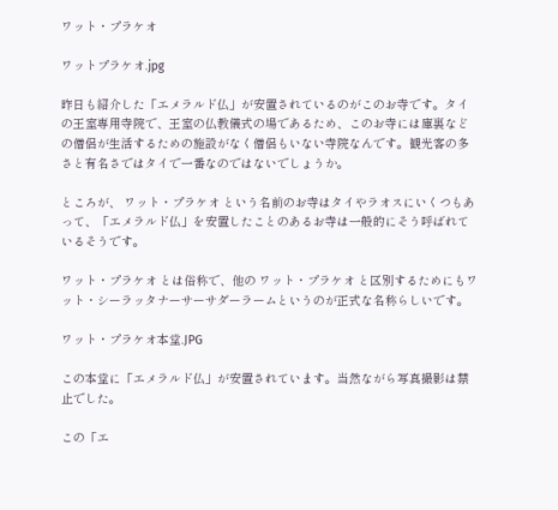ワット・プラケオ

ワットプラケオ.jpg

昨日も紹介した「エメラルド仏」が安置されているのがこのお寺です。タイの王室専用寺院で、王室の仏教儀式の場であるため、このお寺には庫裏などの僧侶が生活するための施設がなく僧侶もいない寺院なんです。観光客の多さと有名さではタイで一番なのではないでしょうか。

ところが、 ワット・プラケオ という名前のお寺はタイやラオスにいくつもあって、「エメラルド仏」を安置したことのあるお寺は一般的にそう呼ばれているそうです。

ワット・プラケオ とは俗称で、他の ワット・プラケオ と区別するためにもワット・シーラッタナーサーサダーラームというのが正式な名称らしいです。

ワット・プラケオ本堂.JPG

この本堂に「エメラルド仏」が安置されています。当然ながら写真撮影は禁止でした。

この「エ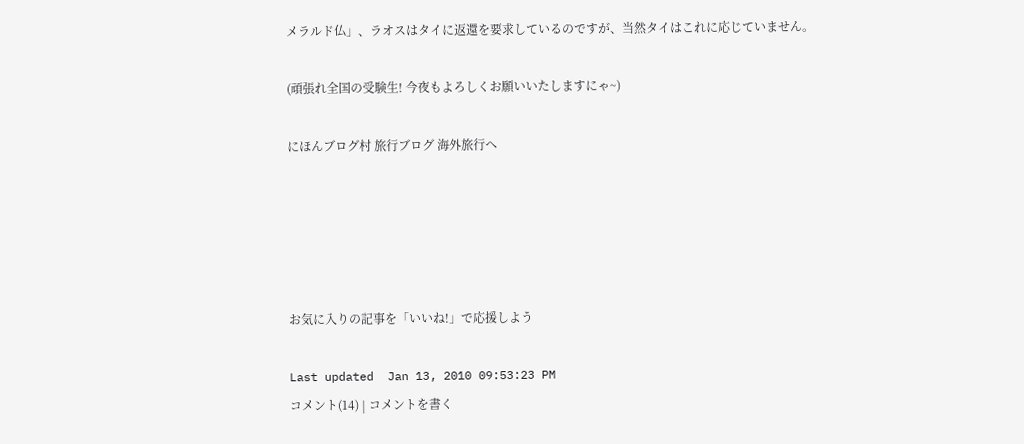メラルド仏」、ラオスはタイに返還を要求しているのですが、当然タイはこれに応じていません。

(頑張れ全国の受験生! 今夜もよろしくお願いいたしますにゃ~)

にほんブログ村 旅行ブログ 海外旅行へ





お気に入りの記事を「いいね!」で応援しよう

Last updated  Jan 13, 2010 09:53:23 PM
コメント(14) | コメントを書く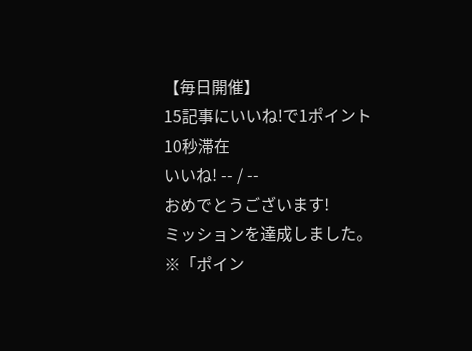【毎日開催】
15記事にいいね!で1ポイント
10秒滞在
いいね! -- / --
おめでとうございます!
ミッションを達成しました。
※「ポイン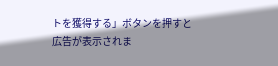トを獲得する」ボタンを押すと広告が表示されま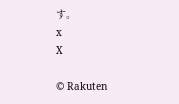す。
x
X

© Rakuten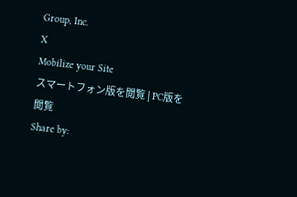Group, Inc.
X
Mobilize your Site
スマートフォン版を閲覧 | PC版を閲覧
Share by: